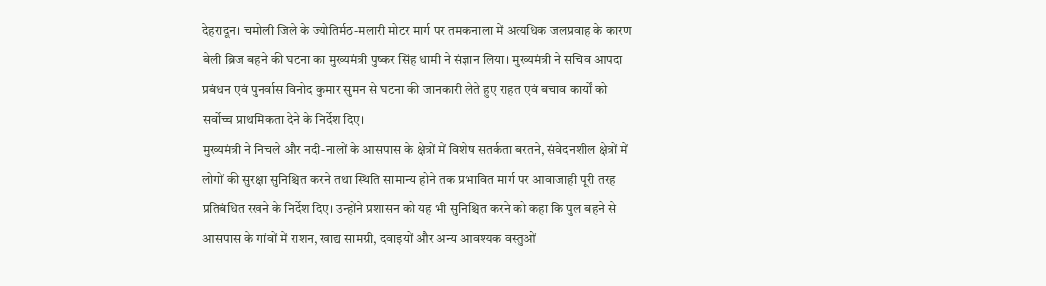देहरादून। चमोली जिले के ज्योतिर्मठ-मलारी मोटर मार्ग पर तमकनाला में अत्यधिक जलप्रवाह के कारण बेली ब्रिज बहने की घटना का मुख्यमंत्री पुष्कर सिंह धामी ने संज्ञान लिया। मुख्यमंत्री ने सचिव आपदा प्रबंधन एवं पुनर्वास विनोद कुमार सुमन से घटना की जानकारी लेते हुए राहत एवं बचाव कार्यों को सर्वोच्च प्राथमिकता देने के निर्देश दिए।
मुख्यमंत्री ने निचले और नदी-नालों के आसपास के क्षेत्रों में विशेष सतर्कता बरतने, संवेदनशील क्षेत्रों में लोगों की सुरक्षा सुनिश्चित करने तथा स्थिति सामान्य होने तक प्रभावित मार्ग पर आवाजाही पूरी तरह प्रतिबंधित रखने के निर्देश दिए। उन्होंने प्रशासन को यह भी सुनिश्चित करने को कहा कि पुल बहने से आसपास के गांवों में राशन, खाद्य सामग्री, दवाइयों और अन्य आवश्यक वस्तुओं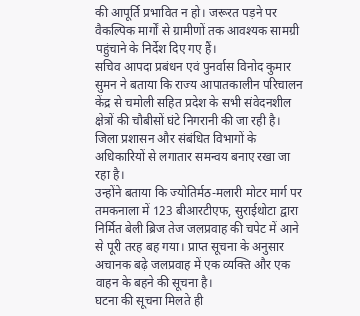की आपूर्ति प्रभावित न हो। जरूरत पड़ने पर वैकल्पिक मार्गों से ग्रामीणों तक आवश्यक सामग्री पहुंचाने के निर्देश दिए गए हैं।
सचिव आपदा प्रबंधन एवं पुनर्वास विनोद कुमार सुमन ने बताया कि राज्य आपातकालीन परिचालन केंद्र से चमोली सहित प्रदेश के सभी संवेदनशील क्षेत्रों की चौबीसों घंटे निगरानी की जा रही है। जिला प्रशासन और संबंधित विभागों के अधिकारियों से लगातार समन्वय बनाए रखा जा रहा है।
उन्होंने बताया कि ज्योतिर्मठ-मलारी मोटर मार्ग पर तमकनाला में 123 बीआरटीएफ, सुराईथोटा द्वारा निर्मित बेली ब्रिज तेज जलप्रवाह की चपेट में आने से पूरी तरह बह गया। प्राप्त सूचना के अनुसार अचानक बढ़े जलप्रवाह में एक व्यक्ति और एक वाहन के बहने की सूचना है।
घटना की सूचना मिलते ही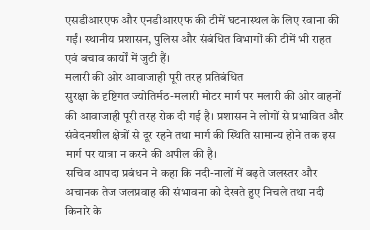एसडीआरएफ और एनडीआरएफ की टीमें घटनास्थल के लिए रवाना की गईं। स्थानीय प्रशासन, पुलिस और संबंधित विभागों की टीमें भी राहत एवं बचाव कार्यों में जुटी हैं।
मलारी की ओर आवाजाही पूरी तरह प्रतिबंधित
सुरक्षा के दृष्टिगत ज्योतिर्मठ-मलारी मोटर मार्ग पर मलारी की ओर वाहनों की आवाजाही पूरी तरह रोक दी गई है। प्रशासन ने लोगों से प्रभावित और संवेदनशील क्षेत्रों से दूर रहने तथा मार्ग की स्थिति सामान्य होने तक इस मार्ग पर यात्रा न करने की अपील की है।
सचिव आपदा प्रबंधन ने कहा कि नदी-नालों में बढ़ते जलस्तर और अचानक तेज जलप्रवाह की संभावना को देखते हुए निचले तथा नदी किनारे के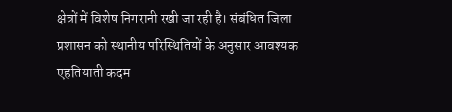क्षेत्रों में विशेष निगरानी रखी जा रही है। संबंधित जिला प्रशासन को स्थानीय परिस्थितियों के अनुसार आवश्यक एहतियाती कदम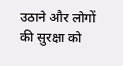उठाने और लोगों की सुरक्षा को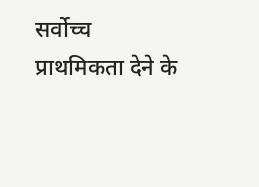सर्वोच्च प्राथमिकता देने के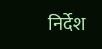निर्देश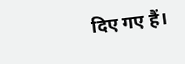दिए गए हैं।